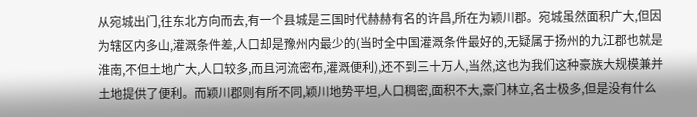从宛城出门,往东北方向而去,有一个县城是三国时代赫赫有名的许昌,所在为颖川郡。宛城虽然面积广大,但因为辖区内多山,灌溉条件差,人口却是豫州内最少的(当时全中国灌溉条件最好的,无疑属于扬州的九江郡也就是淮南,不但土地广大,人口较多,而且河流密布,灌溉便利),还不到三十万人,当然,这也为我们这种豪族大规模兼并土地提供了便利。而颖川郡则有所不同,颖川地势平坦,人口稠密,面积不大,豪门林立,名士极多,但是没有什么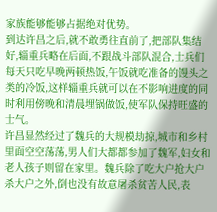家族能够能够占据绝对优势。
到达许昌之后,就不敢勇往直前了,把部队集结好,辎重兵略在后面,不跟战斗部队混合,士兵们每天只吃早晚两顿热饭,午饭就吃准备的馒头之类的冷饭,这样辎重兵就可以在不影响进度的同时利用傍晚和清晨埋锅做饭,使军队保持旺盛的士气。
许昌显然经过了魏兵的大规模劫掠,城市和乡村里面空空荡荡,男人们大都都参加了魏军,妇女和老人孩子则留在家里。魏兵除了吃大户抢大户杀大户之外,倒也没有故意屠杀贫苦人民,表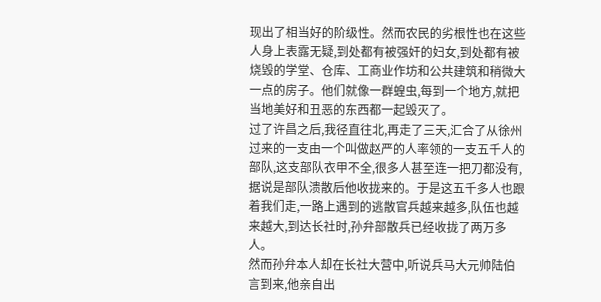现出了相当好的阶级性。然而农民的劣根性也在这些人身上表露无疑,到处都有被强奸的妇女,到处都有被烧毁的学堂、仓库、工商业作坊和公共建筑和稍微大一点的房子。他们就像一群蝗虫,每到一个地方,就把当地美好和丑恶的东西都一起毁灭了。
过了许昌之后,我径直往北,再走了三天,汇合了从徐州过来的一支由一个叫做赵严的人率领的一支五千人的部队,这支部队衣甲不全,很多人甚至连一把刀都没有,据说是部队溃散后他收拢来的。于是这五千多人也跟着我们走,一路上遇到的逃散官兵越来越多,队伍也越来越大,到达长社时,孙弁部散兵已经收拢了两万多人。
然而孙弁本人却在长社大营中,听说兵马大元帅陆伯言到来,他亲自出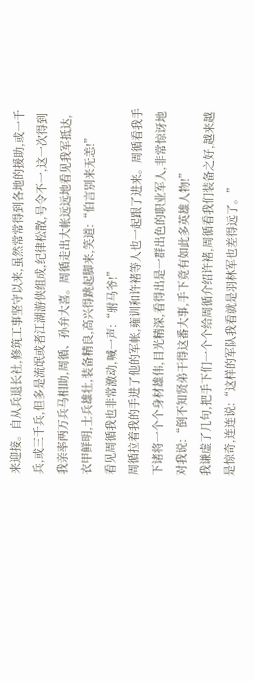来迎接。自从兵退长社,修筑工事坚守以来,虽然常常得到各地的援助,或一千兵,或三千兵,但多是流氓或者江湖游侠组成,纪律松散,号令不一,这一次得到我亲率两万兵马相助,周循、孙弁大喜。周循走出大帐远远地看见我军抵达,衣甲鲜明,士兵雄壮,装备精良,高兴得跳起脚来,笑道:“伯言别来无恙!”
看见周循我也非常激动,喊一声:“驸马爷!”
周循拉着我的手进了他的军帐,雍训和许褚等人也一起跟了进来。周循看我手下诸将一个个身材雄伟,目光精深,看得出是一群出色的职业军人,非常惊讶地对我说:“倒不知贤弟干得这番大事,手下竟有如此多英雄人物!”
我谦虚了几句,把手下们一个个给周循介绍许褚,周循看我们装备之好,越来越是惊奇,连连说:“这样的军队我看就是羽林军也差得远了。”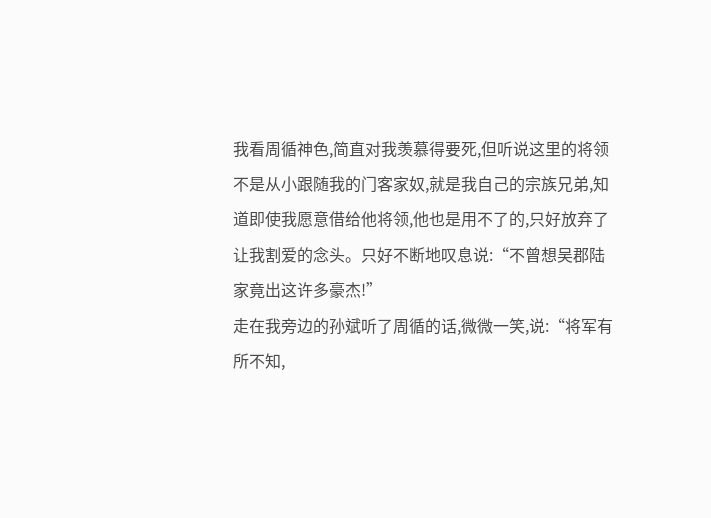我看周循神色,简直对我羡慕得要死,但听说这里的将领不是从小跟随我的门客家奴,就是我自己的宗族兄弟,知道即使我愿意借给他将领,他也是用不了的,只好放弃了让我割爱的念头。只好不断地叹息说:“不曾想吴郡陆家竟出这许多豪杰!”
走在我旁边的孙斌听了周循的话,微微一笑,说:“将军有所不知,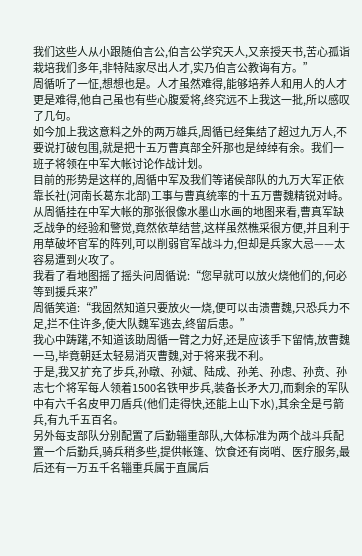我们这些人从小跟随伯言公,伯言公学究天人,又亲授天书,苦心孤诣栽培我们多年,非特陆家尽出人才,实乃伯言公教诲有方。”
周循听了一怔,想想也是。人才虽然难得,能够培养人和用人的人才更是难得,他自己虽也有些心腹爱将,终究远不上我这一批,所以感叹了几句。
如今加上我这意料之外的两万雄兵,周循已经集结了超过九万人,不要说打破包围,就是把十五万曹真部全歼那也是绰绰有余。我们一班子将领在中军大帐讨论作战计划。
目前的形势是这样的,周循中军及我们等诸侯部队的九万大军正依靠长社(河南长葛东北部)工事与曹真统率的十五万曹魏精锐对峙。从周循挂在中军大帐的那张很像水墨山水画的地图来看,曹真军缺乏战争的经验和警觉,竟然依草结营,这样虽然樵采很方便,并且利于用草破坏官军的阵列,可以削弱官军战斗力,但却是兵家大忌——太容易遭到火攻了。
我看了看地图摇了摇头问周循说:“您早就可以放火烧他们的,何必等到援兵来?”
周循笑道:“我固然知道只要放火一烧,便可以击溃曹魏,只恐兵力不足,拦不住许多,使大队魏军逃去,终留后患。”
我心中踌躇,不知道该助周循一臂之力好,还是应该手下留情,放曹魏一马,毕竟朝廷太轻易消灭曹魏,对于将来我不利。
于是,我又扩充了步兵,孙暾、孙斌、陆成、孙羌、孙虑、孙贲、孙志七个将军每人领着1500名铁甲步兵,装备长矛大刀,而剩余的军队中有六千名皮甲刀盾兵(他们走得快,还能上山下水),其余全是弓箭兵,有九千五百名。
另外每支部队分别配置了后勤辎重部队,大体标准为两个战斗兵配置一个后勤兵,骑兵稍多些,提供帐篷、饮食还有岗哨、医疗服务,最后还有一万五千名辎重兵属于直属后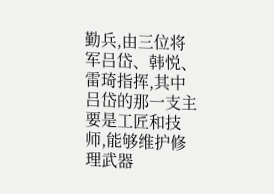勤兵,由三位将军吕岱、韩悦、雷琦指挥,其中吕岱的那一支主要是工匠和技师,能够维护修理武器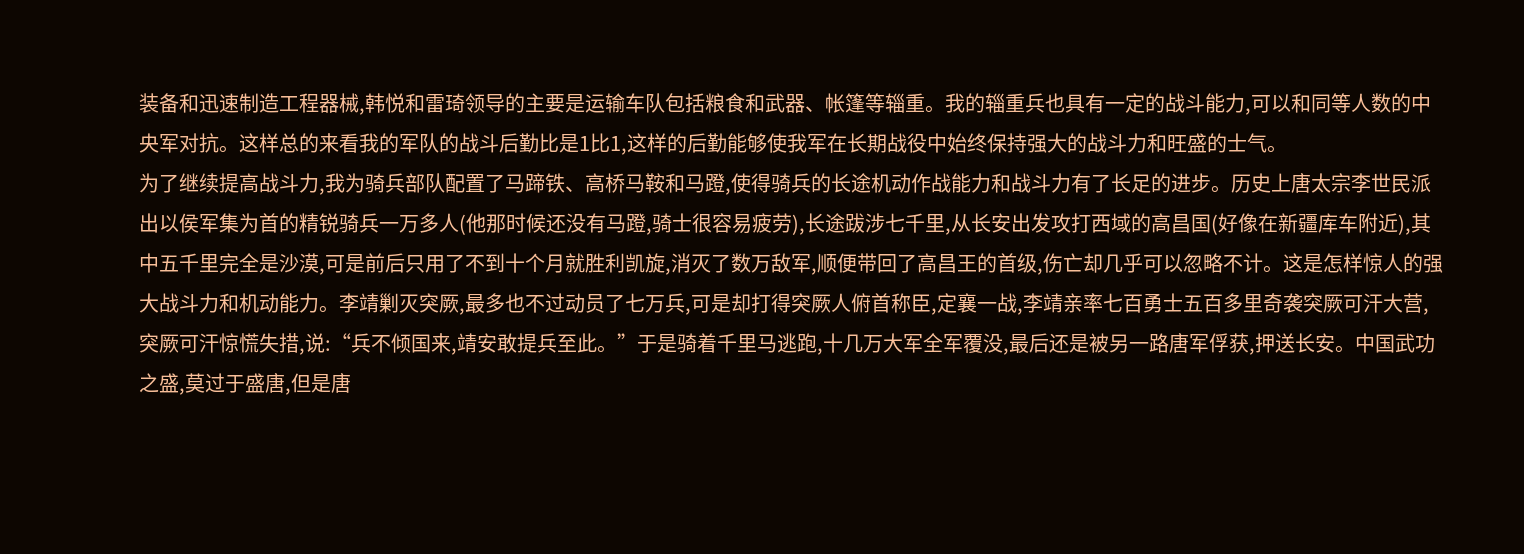装备和迅速制造工程器械,韩悦和雷琦领导的主要是运输车队包括粮食和武器、帐篷等辎重。我的辎重兵也具有一定的战斗能力,可以和同等人数的中央军对抗。这样总的来看我的军队的战斗后勤比是1比1,这样的后勤能够使我军在长期战役中始终保持强大的战斗力和旺盛的士气。
为了继续提高战斗力,我为骑兵部队配置了马蹄铁、高桥马鞍和马蹬,使得骑兵的长途机动作战能力和战斗力有了长足的进步。历史上唐太宗李世民派出以侯军集为首的精锐骑兵一万多人(他那时候还没有马蹬,骑士很容易疲劳),长途跋涉七千里,从长安出发攻打西域的高昌国(好像在新疆库车附近),其中五千里完全是沙漠,可是前后只用了不到十个月就胜利凯旋,消灭了数万敌军,顺便带回了高昌王的首级,伤亡却几乎可以忽略不计。这是怎样惊人的强大战斗力和机动能力。李靖剿灭突厥,最多也不过动员了七万兵,可是却打得突厥人俯首称臣,定襄一战,李靖亲率七百勇士五百多里奇袭突厥可汗大营,突厥可汗惊慌失措,说:“兵不倾国来,靖安敢提兵至此。”于是骑着千里马逃跑,十几万大军全军覆没,最后还是被另一路唐军俘获,押送长安。中国武功之盛,莫过于盛唐,但是唐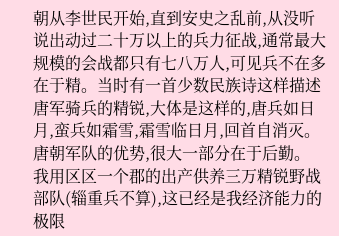朝从李世民开始,直到安史之乱前,从没听说出动过二十万以上的兵力征战,通常最大规模的会战都只有七八万人,可见兵不在多在于精。当时有一首少数民族诗这样描述唐军骑兵的精锐,大体是这样的,唐兵如日月,蛮兵如霜雪,霜雪临日月,回首自消灭。唐朝军队的优势,很大一部分在于后勤。
我用区区一个郡的出产供养三万精锐野战部队(辎重兵不算),这已经是我经济能力的极限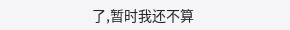了,暂时我还不算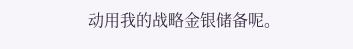动用我的战略金银储备呢。